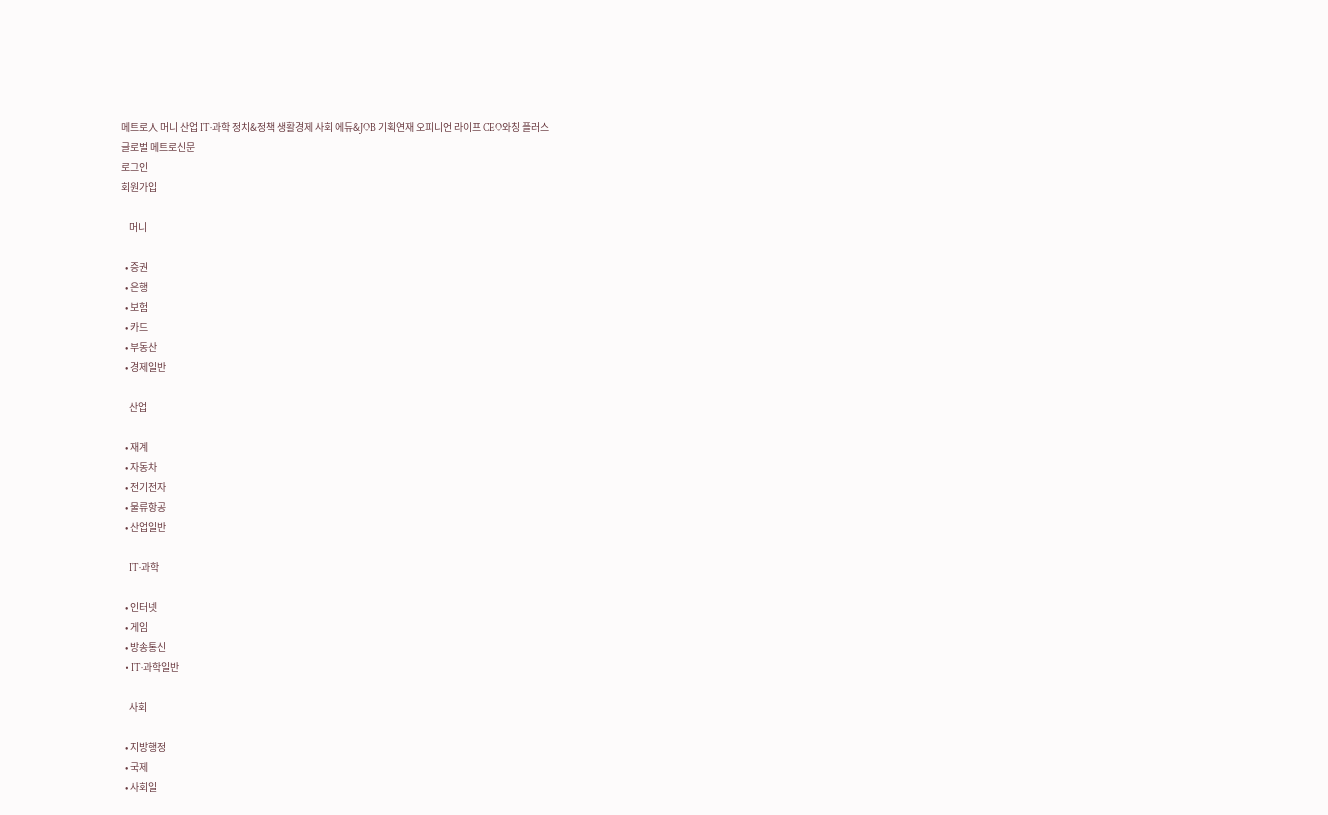메트로人 머니 산업 IT·과학 정치&정책 생활경제 사회 에듀&JOB 기획연재 오피니언 라이프 CEO와칭 플러스
글로벌 메트로신문
로그인
회원가입

    머니

  • 증권
  • 은행
  • 보험
  • 카드
  • 부동산
  • 경제일반

    산업

  • 재계
  • 자동차
  • 전기전자
  • 물류항공
  • 산업일반

    IT·과학

  • 인터넷
  • 게임
  • 방송통신
  • IT·과학일반

    사회

  • 지방행정
  • 국제
  • 사회일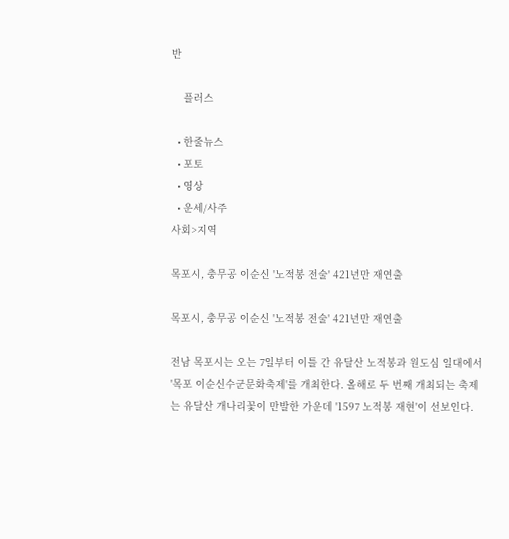반

    플러스

  • 한줄뉴스
  • 포토
  • 영상
  • 운세/사주
사회>지역

목포시, 충무공 이순신 '노적봉 전술' 421년만 재연출

목포시, 충무공 이순신 '노적봉 전술' 421년만 재연출

전남 목포시는 오는 7일부터 이틀 간 유달산 노적봉과 원도심 일대에서 '목포 이순신수군문화축제'를 개최한다. 올해로 두 번째 개최되는 축제는 유달산 개나리꽃이 만발한 가운데 '1597 노적봉 재현'이 선보인다.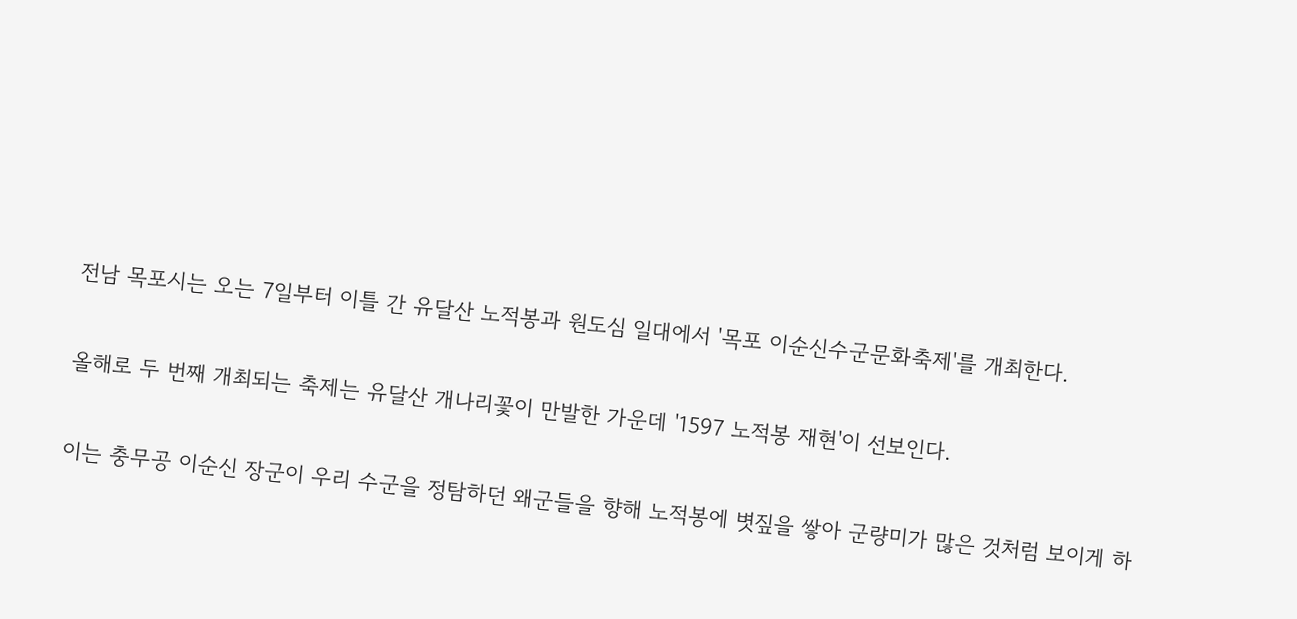전남 목포시는 오는 7일부터 이틀 간 유달산 노적봉과 원도심 일대에서 '목포 이순신수군문화축제'를 개최한다.

올해로 두 번째 개최되는 축제는 유달산 개나리꽃이 만발한 가운데 '1597 노적봉 재현'이 선보인다.

이는 충무공 이순신 장군이 우리 수군을 정탐하던 왜군들을 향해 노적봉에 볏짚을 쌓아 군량미가 많은 것처럼 보이게 하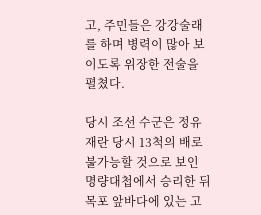고, 주민들은 강강술래를 하며 병력이 많아 보이도록 위장한 전술을 펼쳤다.

당시 조선 수군은 정유재란 당시 13척의 배로 불가능할 것으로 보인 명량대첩에서 승리한 뒤 목포 앞바다에 있는 고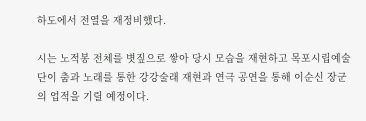하도에서 전열을 재정비했다.

시는 노적봉 전체를 볏짚으로 쌓아 당시 모습을 재현하고 목포시립예술단이 춤과 노래를 통한 강강술래 재현과 연극 공연을 통해 이순신 장군의 업적을 기릴 예정이다.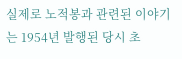실제로 노적봉과 관련된 이야기는 1954년 발행된 당시 초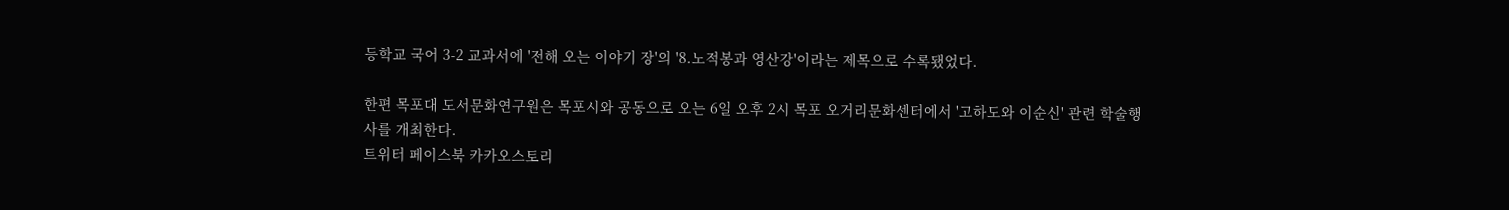등학교 국어 3-2 교과서에 '전해 오는 이야기 장'의 '8.노적봉과 영산강'이라는 제목으로 수록됐었다.

한편 목포대 도서문화연구원은 목포시와 공동으로 오는 6일 오후 2시 목포 오거리문화센터에서 '고하도와 이순신' 관련 학술행사를 개최한다.
트위터 페이스북 카카오스토리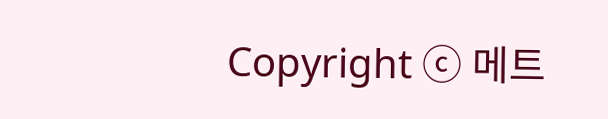Copyright ⓒ 메트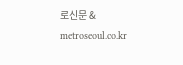로신문 & metroseoul.co.kr